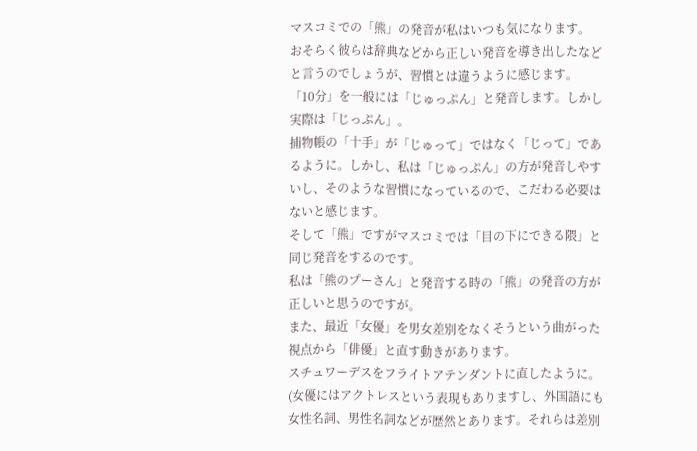マスコミでの「熊」の発音が私はいつも気になります。
おそらく彼らは辞典などから正しい発音を導き出したなどと言うのでしょうが、習慣とは違うように感じます。
「10分」を一般には「じゅっぷん」と発音します。しかし実際は「じっぷん」。
捕物帳の「十手」が「じゅって」ではなく「じって」であるように。しかし、私は「じゅっぷん」の方が発音しやすいし、そのような習慣になっているので、こだわる必要はないと感じます。
そして「熊」ですがマスコミでは「目の下にできる隈」と同じ発音をするのです。
私は「熊のプーさん」と発音する時の「熊」の発音の方が正しいと思うのですが。
また、最近「女優」を男女差別をなくそうという曲がった視点から「俳優」と直す動きがあります。
スチュワーデスをフライトアテンダントに直したように。
(女優にはアクトレスという表現もありますし、外国語にも女性名詞、男性名詞などが歴然とあります。それらは差別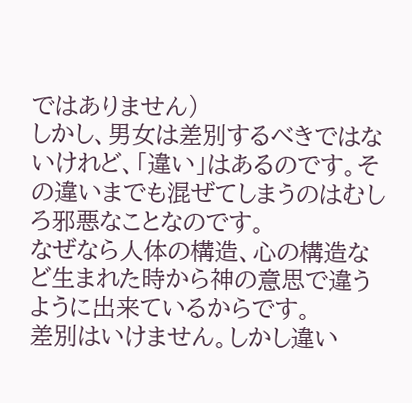ではありません)
しかし、男女は差別するべきではないけれど、「違い」はあるのです。その違いまでも混ぜてしまうのはむしろ邪悪なことなのです。
なぜなら人体の構造、心の構造など生まれた時から神の意思で違うように出来ているからです。
差別はいけません。しかし違い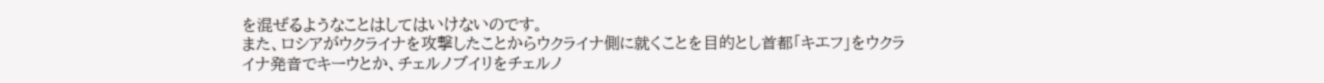を混ぜるようなことはしてはいけないのです。
また、ロシアがウクライナを攻撃したことからウクライナ側に就くことを目的とし首都「キエフ」をウクライナ発音でキーウとか、チェルノブイリをチェルノ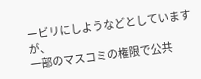ービリにしようなどとしていますが、
一部のマスコミの権限で公共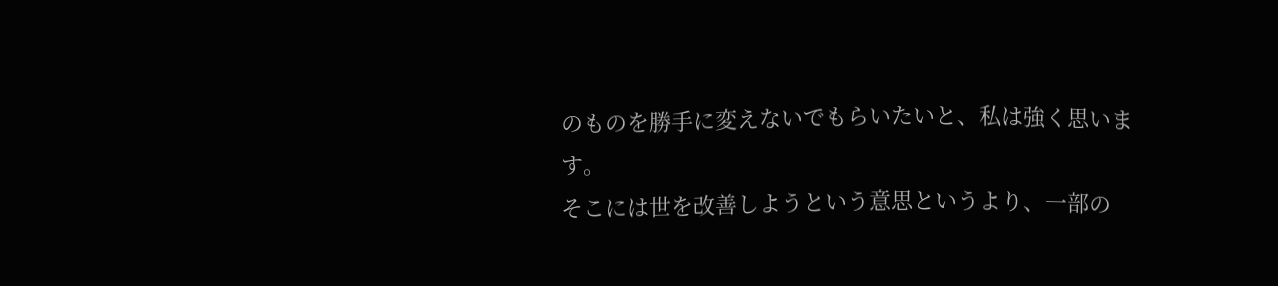のものを勝手に変えないでもらいたいと、私は強く思います。
そこには世を改善しようという意思というより、一部の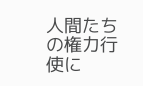人間たちの権力行使に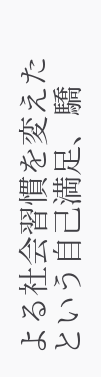よる社会習慣を変えたという自己満足、驕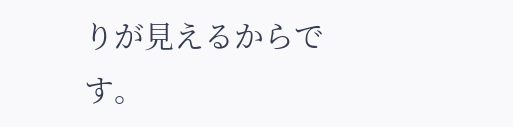りが見えるからです。